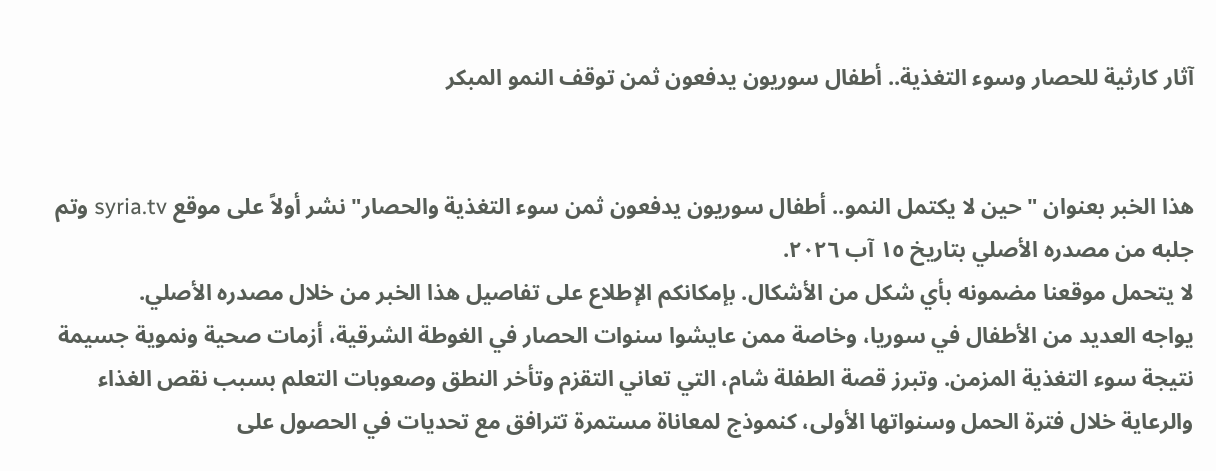آثار كارثية للحصار وسوء التغذية.. أطفال سوريون يدفعون ثمن توقف النمو المبكر


هذا الخبر بعنوان "حين لا يكتمل النمو.. أطفال سوريون يدفعون ثمن سوء التغذية والحصار" نشر أولاً على موقع syria.tv وتم جلبه من مصدره الأصلي بتاريخ ١٥ آب ٢٠٢٦.
لا يتحمل موقعنا مضمونه بأي شكل من الأشكال. بإمكانكم الإطلاع على تفاصيل هذا الخبر من خلال مصدره الأصلي.
يواجه العديد من الأطفال في سوريا، وخاصة ممن عايشوا سنوات الحصار في الغوطة الشرقية، أزمات صحية ونموية جسيمة نتيجة سوء التغذية المزمن. وتبرز قصة الطفلة شام، التي تعاني التقزم وتأخر النطق وصعوبات التعلم بسبب نقص الغذاء والرعاية خلال فترة الحمل وسنواتها الأولى، كنموذج لمعاناة مستمرة تترافق مع تحديات في الحصول على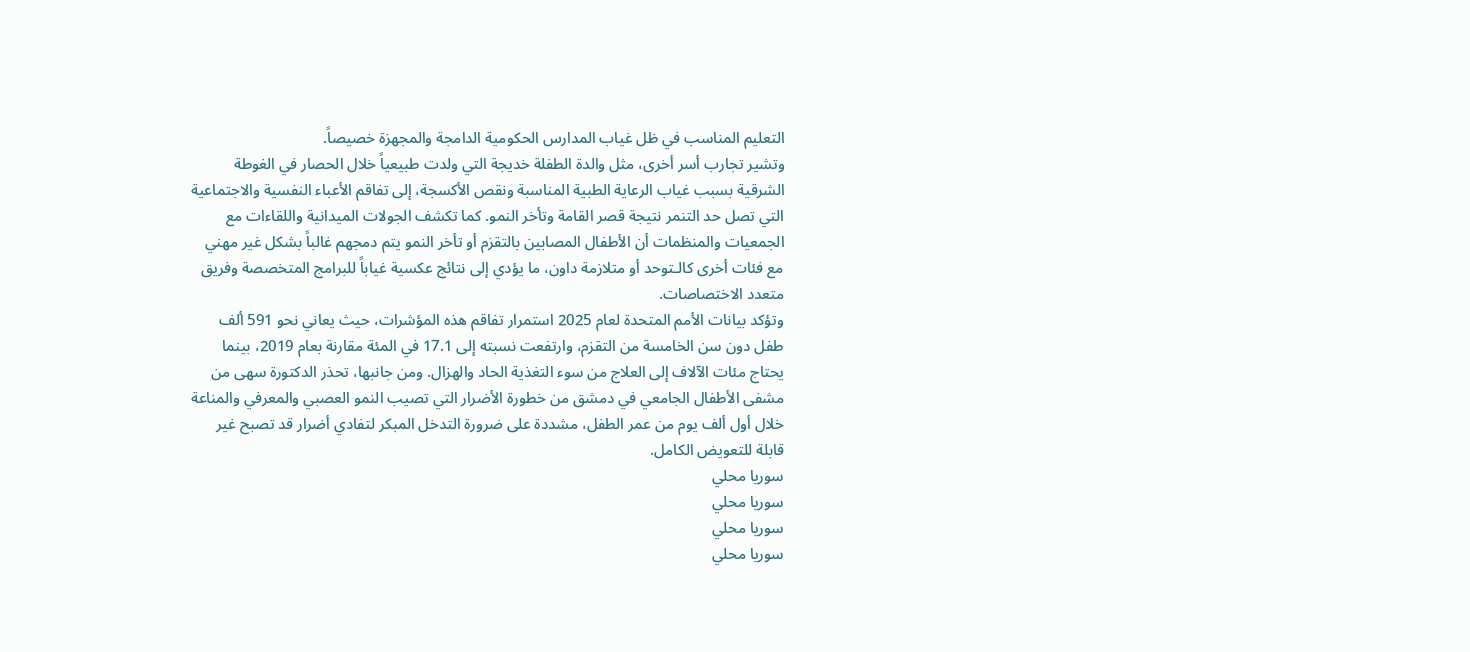التعليم المناسب في ظل غياب المدارس الحكومية الدامجة والمجهزة خصيصاً.
وتشير تجارب أسر أخرى، مثل والدة الطفلة خديجة التي ولدت طبيعياً خلال الحصار في الغوطة الشرقية بسبب غياب الرعاية الطبية المناسبة ونقص الأكسجة، إلى تفاقم الأعباء النفسية والاجتماعية التي تصل حد التنمر نتيجة قصر القامة وتأخر النمو. كما تكشف الجولات الميدانية واللقاءات مع الجمعيات والمنظمات أن الأطفال المصابين بالتقزم أو تأخر النمو يتم دمجهم غالباً بشكل غير مهني مع فئات أخرى كالـتوحد أو متلازمة داون، ما يؤدي إلى نتائج عكسية غياباً للبرامج المتخصصة وفريق متعدد الاختصاصات.
وتؤكد بيانات الأمم المتحدة لعام 2025 استمرار تفاقم هذه المؤشرات، حيث يعاني نحو 591 ألف طفل دون سن الخامسة من التقزم، وارتفعت نسبته إلى 17.1 في المئة مقارنة بعام 2019، بينما يحتاج مئات الآلاف إلى العلاج من سوء التغذية الحاد والهزال. ومن جانبها، تحذر الدكتورة سهى من مشفى الأطفال الجامعي في دمشق من خطورة الأضرار التي تصيب النمو العصبي والمعرفي والمناعة خلال أول ألف يوم من عمر الطفل، مشددة على ضرورة التدخل المبكر لتفادي أضرار قد تصبح غير قابلة للتعويض الكامل.
سوريا محلي
سوريا محلي
سوريا محلي
سوريا محلي